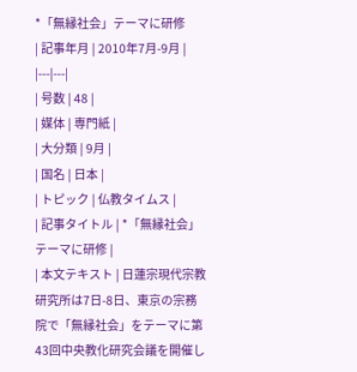*「無縁社会」テーマに研修
| 記事年月 | 2010年7月-9月 |
|---|---|
| 号数 | 48 |
| 媒体 | 専門紙 |
| 大分類 | 9月 |
| 国名 | 日本 |
| トピック | 仏教タイムス |
| 記事タイトル | *「無縁社会」テーマに研修 |
| 本文テキスト | 日蓮宗現代宗教研究所は7日-8日、東京の宗務院で「無縁社会」をテーマに第43回中央教化研究会議を開催し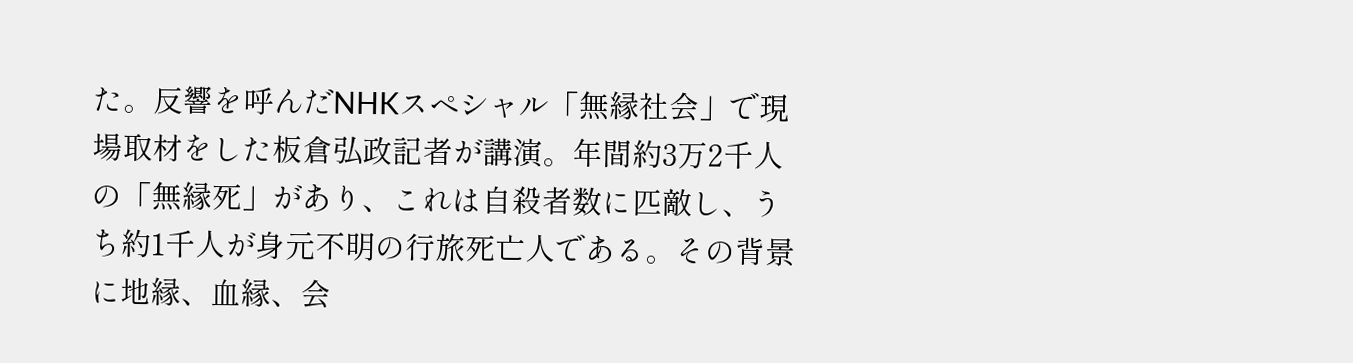た。反響を呼んだNHKスペシャル「無縁社会」で現場取材をした板倉弘政記者が講演。年間約3万2千人の「無縁死」があり、これは自殺者数に匹敵し、うち約1千人が身元不明の行旅死亡人である。その背景に地縁、血縁、会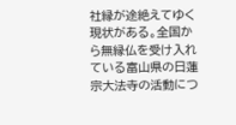社縁が途絶えてゆく現状がある。全国から無縁仏を受け入れている富山県の日蓮宗大法寺の活動につ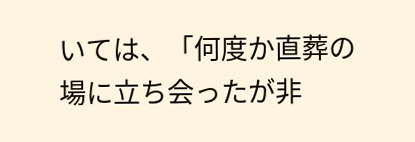いては、「何度か直葬の場に立ち会ったが非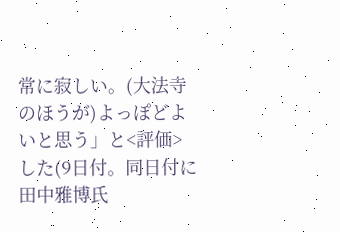常に寂しい。(大法寺のほうが)よっぽどよいと思う」と<評価>した(9日付。同日付に田中雅博氏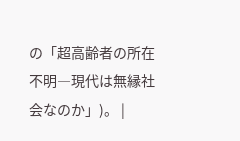の「超高齢者の所在不明―現代は無縁社会なのか」)。 |